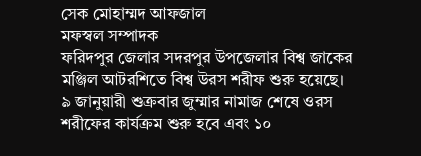সেক মোহাম্মদ আফজাল
মফস্বল সম্পাদক
ফরিদপুর জেলার সদরপুর উপজেলার বিশ্ব জাকের মঞ্জিল আটরশিতে বিশ্ব উরস শরীফ শুরু হয়েছে।
৯ জানুয়ারী শুক্রবার জুম্মার নামাজ শেষে ওরস শরীফের কার্যক্রম শুরু হবে এবং ১০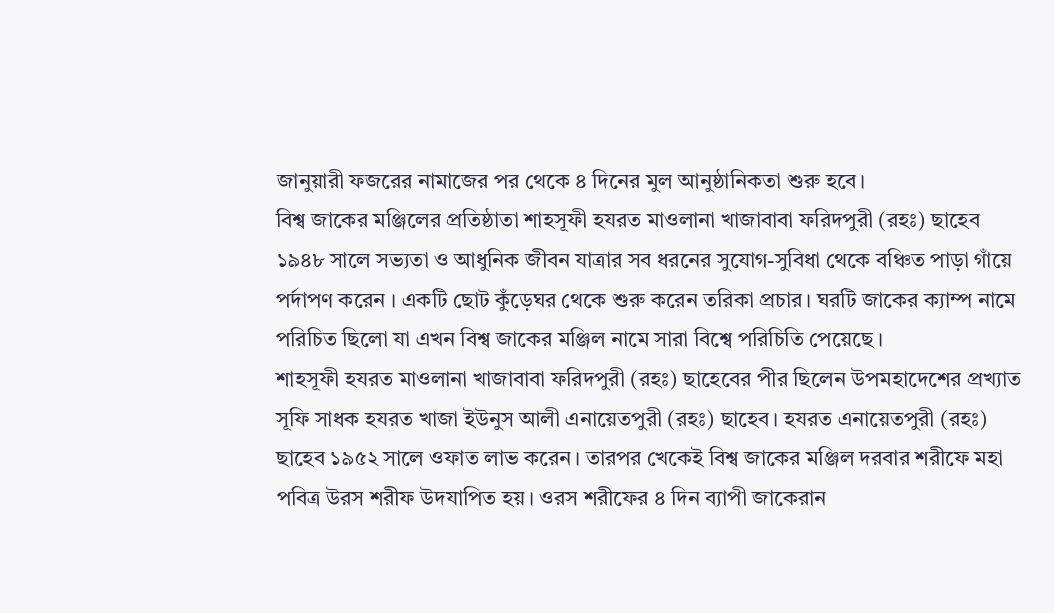জানুয়ারী ফজরের নামাজের পর থেকে ৪ দিনের মুল আনুষ্ঠানিকতা শুরু হবে।
বিশ্ব জাকের মঞ্জিলের প্রতিষ্ঠাতা শাহসূফী হযরত মাওলানা খাজাবাবা ফরিদপুরী (রহঃ) ছাহেব ১৯৪৮ সালে সভ্যতা ও আধুনিক জীবন যাত্রার সব ধরনের সুযোগ-সুবিধা থেকে বঞ্চিত পাড়া গাঁয়ে পর্দাপণ করেন । একটি ছোট কুঁড়েঘর থেকে শুরু করেন তরিকা প্রচার। ঘরটি জাকের ক্যাম্প নামে পরিচিত ছিলো যা এখন বিশ্ব জাকের মঞ্জিল নামে সারা বিশ্বে পরিচিতি পেয়েছে ।
শাহসূফী হযরত মাওলানা খাজাবাবা ফরিদপুরী (রহঃ) ছাহেবের পীর ছিলেন উপমহাদেশের প্রখ্যাত সূফি সাধক হযরত খাজা ইউনুস আলী এনায়েতপুরী (রহঃ) ছাহেব। হযরত এনায়েতপুরী (রহঃ) ছাহেব ১৯৫২ সালে ওফাত লাভ করেন। তারপর খেকেই বিশ্ব জাকের মঞ্জিল দরবার শরীফে মহা পবিত্র উরস শরীফ উদযাপিত হয়। ওরস শরীফের ৪ দিন ব্যাপী জাকেরান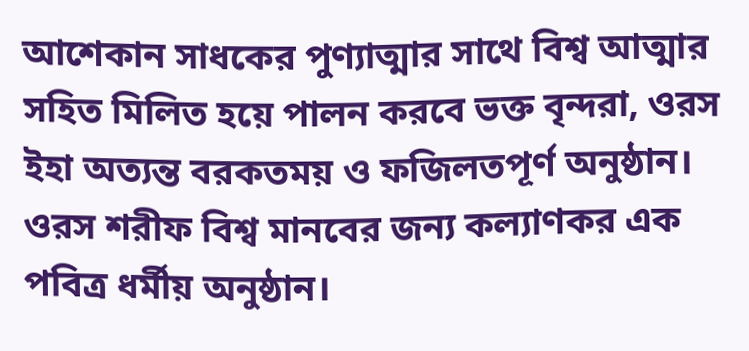আশেকান সাধকের পুণ্যাত্মার সাথে বিশ্ব আত্মার সহিত মিলিত হয়ে পালন করবে ভক্ত বৃন্দরা, ওরস ইহা অত্যন্ত বরকতময় ও ফজিলতপূর্ণ অনুষ্ঠান। ওরস শরীফ বিশ্ব মানবের জন্য কল্যাণকর এক পবিত্র ধর্মীয় অনুষ্ঠান।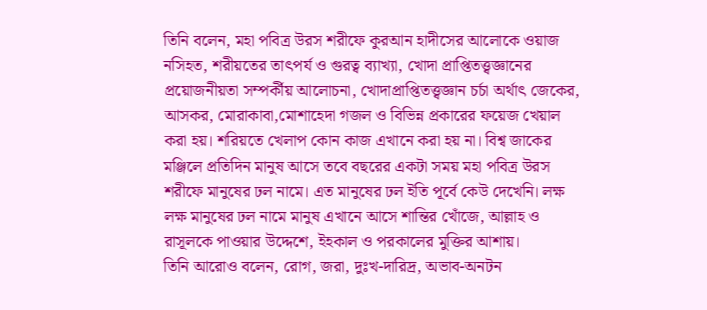তিনি বলেন, মহা পবিত্র উরস শরীফে কুরআন হাদীসের আলোকে ওয়াজ নসিহত, শরীয়তের তাৎপর্য ও গুরত্ব ব্যাখ্যা, খোদা প্রাপ্তিতত্ত্বজ্ঞানের প্রয়োজনীয়তা সম্পর্কীয় আলোচনা, খোদাপ্রাপ্তিতত্ত্বজ্ঞান চর্চা অর্থাৎ জেকের, আসকর, মোরাকাবা,মোশাহেদা গজল ও বিভিন্ন প্রকারের ফয়েজ খেয়াল করা হয়। শরিয়তে খেলাপ কোন কাজ এখানে করা হয় না। বিশ্ব জাকের মঞ্জিলে প্রতিদিন মানুষ আসে তবে বছরের একটা সময় মহা পবিত্র উরস শরীফে মানুষের ঢল নামে। এত মানুষের ঢল ইতি পূর্বে কেউ দেখেনি। লক্ষ লক্ষ মানুষের ঢল নামে মানুষ এখানে আসে শান্তির খোঁজে, আল্লাহ ও রাসূলকে পাওয়ার উদ্দেশে, ইহকাল ও পরকালের মুক্তির আশায়।
তিনি আরোও বলেন, রোগ, জরা, দুঃখ-দারিদ্র, অভাব-অনটন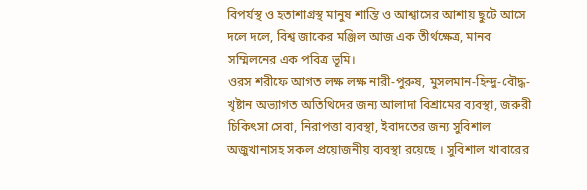বিপর্যস্থ ও হতাশাগ্রস্থ মানুষ শান্তি ও আশ্বাসের আশায় ছুটে আসে দলে দলে, বিশ্ব জাকের মঞ্জিল আজ এক তীর্থক্ষেত্র, মানব সম্মিলনের এক পবিত্র ভূমি।
ওরস শরীফে আগত লক্ষ লক্ষ নারী-পুরুষ, মুসলমান-হিন্দু-বৌদ্ধ-খৃষ্টান অভ্যাগত অতিথিদের জন্য আলাদা বিশ্রামের ব্যবস্থা, জরুরী চিকিৎসা সেবা, নিরাপত্তা ব্যবস্থা, ইবাদতের জন্য সুবিশাল অজুখানাসহ সকল প্রয়োজনীয় ব্যবস্থা রয়েছে । সুবিশাল খাবারের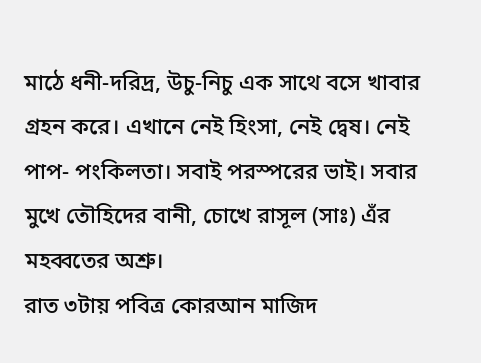মাঠে ধনী-দরিদ্র, উচু-নিচু এক সাথে বসে খাবার গ্রহন করে। এখানে নেই হিংসা, নেই দ্বেষ। নেই পাপ- পংকিলতা। সবাই পরস্পরের ভাই। সবার মুখে তৌহিদের বানী, চোখে রাসূল (সাঃ) এঁর মহব্বতের অশ্রু।
রাত ৩টায় পবিত্র কোরআন মাজিদ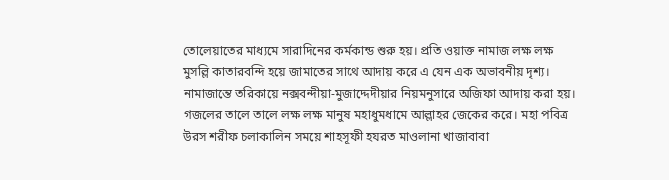তোলেয়াতের মাধ্যমে সারাদিনের কর্মকান্ড শুরু হয়। প্রতি ওয়াক্ত নামাজ লক্ষ লক্ষ মুসল্লি কাতারবন্দি হয়ে জামাতের সাথে আদায় করে এ যেন এক অভাবনীয় দৃশ্য। নামাজান্তে তরিকায়ে নক্সবন্দীয়া-মুজাদ্দেদীয়ার নিয়মনুসারে অজিফা আদায় করা হয়। গজলের তালে তালে লক্ষ লক্ষ মানুষ মহাধুমধামে আল্লাহর জেকের করে। মহা পবিত্র উরস শরীফ চলাকালিন সময়ে শাহসূফী হযরত মাওলানা খাজাবাবা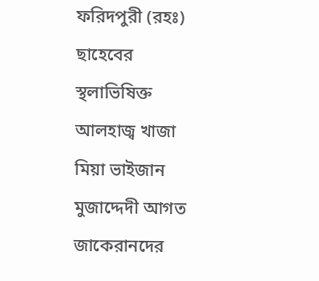ফরিদপুরী (রহঃ) ছাহেবের স্থলাভিষিক্ত আলহাজ্ব খাজা মিয়া ভাইজান মুজাদ্দেদী আগত জাকেরানদের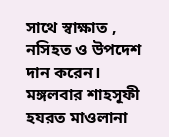সাথে স্বাক্ষাত , নসিহত ও উপদেশ দান করেন।
মঙ্গলবার শাহসূফী হযরত মাওলানা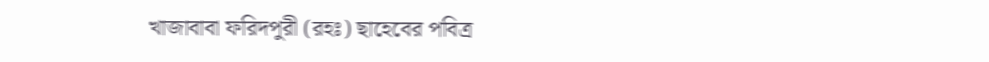খাজাবাবা ফরিদপুরী (রহঃ) ছাহেবের পবিত্র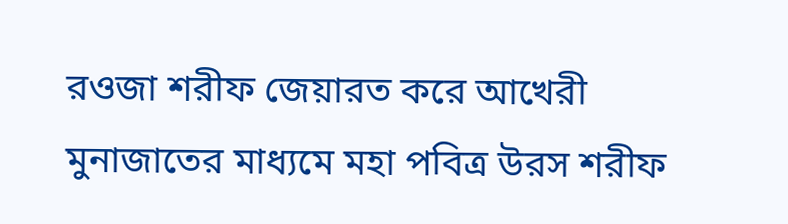রওজা শরীফ জেয়ারত করে আখেরী মুনাজাতের মাধ্যমে মহা পবিত্র উরস শরীফ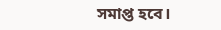সমাপ্ত হবে।